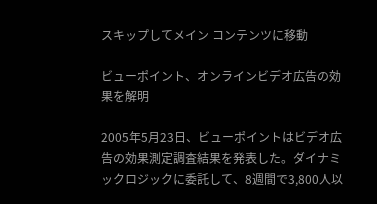スキップしてメイン コンテンツに移動

ビューポイント、オンラインビデオ広告の効果を解明

2005年5月23日、ビューポイントはビデオ広告の効果測定調査結果を発表した。ダイナミックロジックに委託して、8週間で3,800人以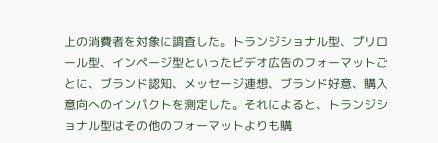上の消費者を対象に調査した。トランジショナル型、プリロール型、インページ型といったビデオ広告のフォーマットごとに、ブランド認知、メッセージ連想、ブランド好意、購入意向へのインパクトを測定した。それによると、トランジショナル型はその他のフォーマットよりも購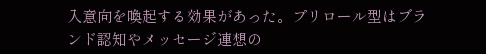入意向を喚起する効果があった。プリロール型はブランド認知やメッセージ連想の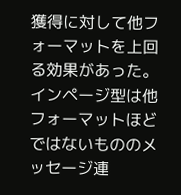獲得に対して他フォーマットを上回る効果があった。インページ型は他フォーマットほどではないもののメッセージ連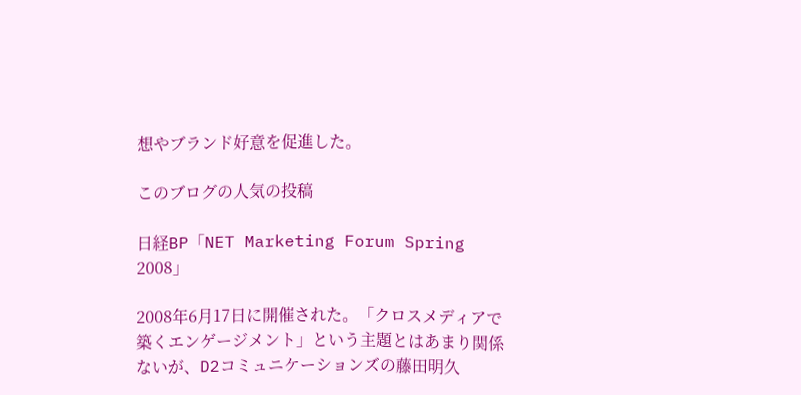想やブランド好意を促進した。

このブログの人気の投稿

日経BP「NET Marketing Forum Spring 2008」

2008年6月17日に開催された。「クロスメディアで築くエンゲージメント」という主題とはあまり関係ないが、D2コミュニケーションズの藤田明久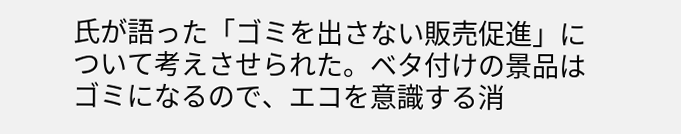氏が語った「ゴミを出さない販売促進」について考えさせられた。ベタ付けの景品はゴミになるので、エコを意識する消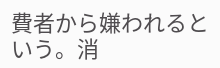費者から嫌われるという。消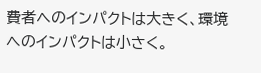費者へのインパクトは大きく、環境へのインパクトは小さく。